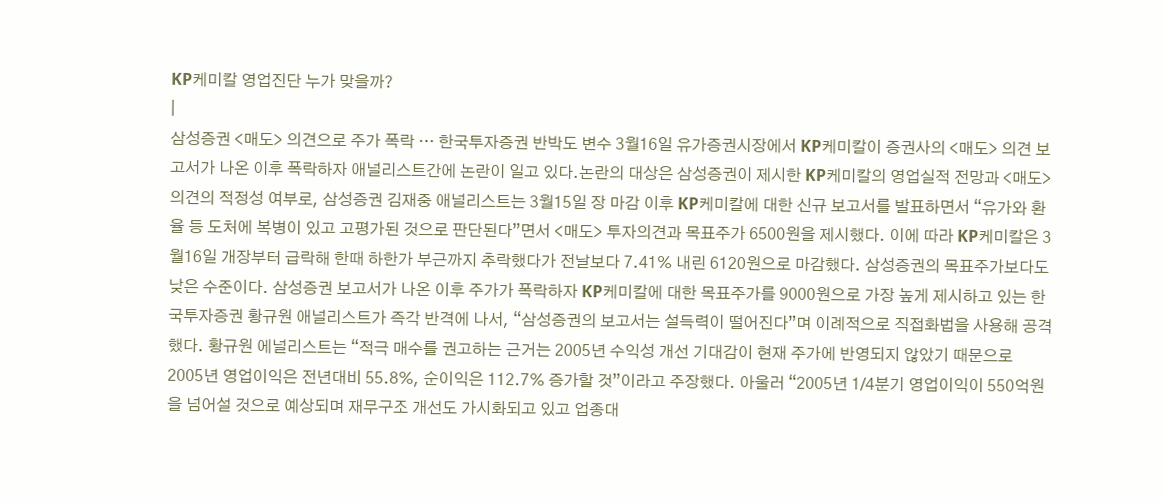KP케미칼 영업진단 누가 맞을까?
|
삼성증권 <매도> 의견으로 주가 폭락 … 한국투자증권 반박도 변수 3월16일 유가증권시장에서 KP케미칼이 증권사의 <매도> 의견 보고서가 나온 이후 폭락하자 애널리스트간에 논란이 일고 있다.논란의 대상은 삼성증권이 제시한 KP케미칼의 영업실적 전망과 <매도> 의견의 적정성 여부로, 삼성증권 김재중 애널리스트는 3월15일 장 마감 이후 KP케미칼에 대한 신규 보고서를 발표하면서 “유가와 환율 등 도처에 복병이 있고 고평가된 것으로 판단된다”면서 <매도> 투자의견과 목표주가 6500원을 제시했다. 이에 따라 KP케미칼은 3월16일 개장부터 급락해 한때 하한가 부근까지 추락했다가 전날보다 7.41% 내린 6120원으로 마감했다. 삼성증권의 목표주가보다도 낮은 수준이다. 삼성증권 보고서가 나온 이후 주가가 폭락하자 KP케미칼에 대한 목표주가를 9000원으로 가장 높게 제시하고 있는 한국투자증권 황규원 애널리스트가 즉각 반격에 나서, “삼성증권의 보고서는 설득력이 떨어진다”며 이례적으로 직접화법을 사용해 공격했다. 황규원 에널리스트는 “적극 매수를 권고하는 근거는 2005년 수익성 개선 기대감이 현재 주가에 반영되지 않았기 때문으로 2005년 영업이익은 전년대비 55.8%, 순이익은 112.7% 증가할 것”이라고 주장했다. 아울러 “2005년 1/4분기 영업이익이 550억원을 넘어설 것으로 예상되며 재무구조 개선도 가시화되고 있고 업종대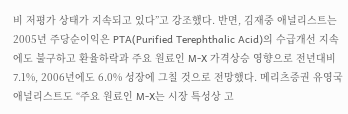비 저평가 상태가 지속되고 있다”고 강조했다. 반면, 김재중 애널리스트는 2005년 주당순이익은 PTA(Purified Terephthalic Acid)의 수급개선 지속에도 불구하고 환율하락과 주요 원료인 M-X 가격상승 영향으로 전년대비 7.1%, 2006년에도 6.0% 성장에 그칠 것으로 전망했다. 메리츠증권 유영국 애널리스트도 “주요 원료인 M-X는 시장 특성상 고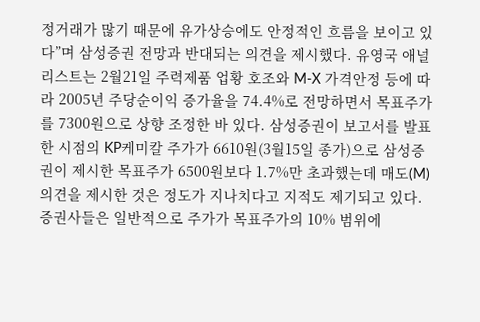정거래가 많기 때문에 유가상승에도 안정적인 흐름을 보이고 있다”며 삼성증권 전망과 반대되는 의견을 제시했다. 유영국 애널리스트는 2월21일 주력제품 업황 호조와 M-X 가격안정 등에 따라 2005년 주당순이익 증가율을 74.4%로 전망하면서 목표주가를 7300원으로 상향 조정한 바 있다. 삼성증권이 보고서를 발표한 시점의 KP케미칼 주가가 6610원(3월15일 종가)으로 삼성증권이 제시한 목표주가 6500원보다 1.7%만 초과했는데 매도(M) 의견을 제시한 것은 정도가 지나치다고 지적도 제기되고 있다. 증권사들은 일반적으로 주가가 목표주가의 10% 범위에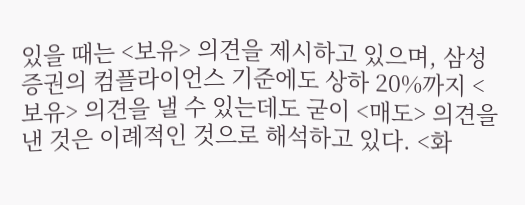있을 때는 <보유> 의견을 제시하고 있으며, 삼성증권의 컴플라이언스 기준에도 상하 20%까지 <보유> 의견을 낼 수 있는데도 굳이 <매도> 의견을 낸 것은 이례적인 것으로 해석하고 있다. <화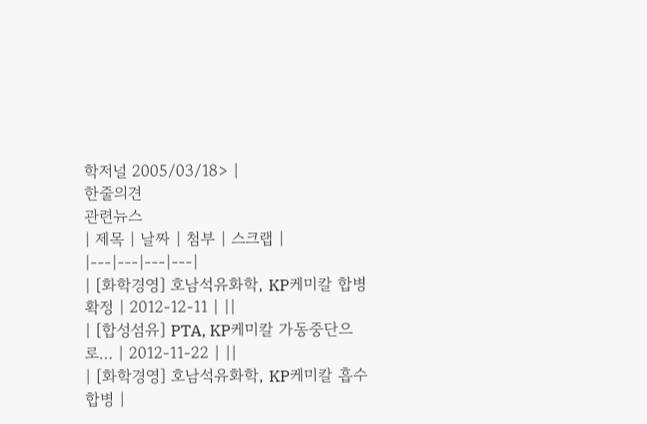학저널 2005/03/18> |
한줄의견
관련뉴스
| 제목 | 날짜 | 첨부 | 스크랩 |
|---|---|---|---|
| [화학경영] 호남석유화학, KP케미칼 합병 확정 | 2012-12-11 | ||
| [합성섬유] PTA, KP케미칼 가동중단으로… | 2012-11-22 | ||
| [화학경영] 호남석유화학, KP케미칼 흡수합병 |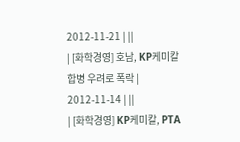2012-11-21 | ||
| [화학경영] 호남, KP케미칼 합병 우려로 폭락 | 2012-11-14 | ||
| [화학경영] KP케미칼, PTA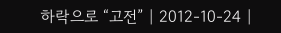하락으로 “고전” | 2012-10-24 |